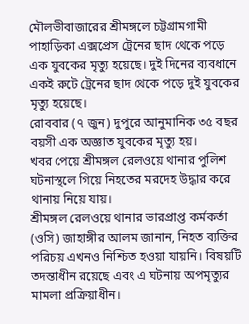মৌলভীবাজারের শ্রীমঙ্গলে চট্টগ্রামগামী পাহাড়িকা এক্সপ্রেস ট্রেনের ছাদ থেকে পড়ে এক যুবকের মৃত্যু হয়েছে। দুই দিনের ব্যবধানে একই রুটে ট্রেনের ছাদ থেকে পড়ে দুই যুবকের মৃত্যু হয়েছে।
রোববার (৭ জুন) দুপুরে আনুমানিক ৩৫ বছর বয়সী এক অজ্ঞাত যুবকের মৃত্যু হয়।
খবর পেয়ে শ্রীমঙ্গল রেলওয়ে থানার পুলিশ ঘটনাস্থলে গিয়ে নিহতের মরদেহ উদ্ধার করে থানায় নিয়ে যায়।
শ্রীমঙ্গল রেলওয়ে থানার ভারপ্রাপ্ত কর্মকর্তা (ওসি) জাহাঙ্গীর আলম জানান, নিহত ব্যক্তির পরিচয় এখনও নিশ্চিত হওয়া যায়নি। বিষয়টি তদন্তাধীন রয়েছে এবং এ ঘটনায় অপমৃত্যুর মামলা প্রক্রিয়াধীন।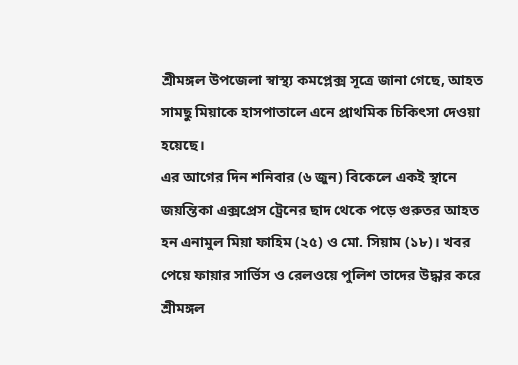শ্রীমঙ্গল উপজেলা স্বাস্থ্য কমপ্লেক্স সূত্রে জানা গেছে, আহত সামছু মিয়াকে হাসপাতালে এনে প্রাথমিক চিকিৎসা দেওয়া হয়েছে।
এর আগের দিন শনিবার (৬ জুন) বিকেলে একই স্থানে জয়ন্তিকা এক্সপ্রেস ট্রেনের ছাদ থেকে পড়ে গুরুতর আহত হন এনামুল মিয়া ফাহিম (২৫) ও মো. সিয়াম (১৮)। খবর পেয়ে ফায়ার সার্ভিস ও রেলওয়ে পুলিশ তাদের উদ্ধার করে শ্রীমঙ্গল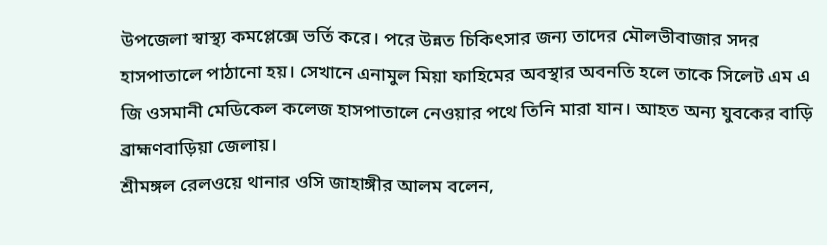উপজেলা স্বাস্থ্য কমপ্লেক্সে ভর্তি করে। পরে উন্নত চিকিৎসার জন্য তাদের মৌলভীবাজার সদর হাসপাতালে পাঠানো হয়। সেখানে এনামুল মিয়া ফাহিমের অবস্থার অবনতি হলে তাকে সিলেট এম এ জি ওসমানী মেডিকেল কলেজ হাসপাতালে নেওয়ার পথে তিনি মারা যান। আহত অন্য যুবকের বাড়ি ব্রাহ্মণবাড়িয়া জেলায়।
শ্রীমঙ্গল রেলওয়ে থানার ওসি জাহাঙ্গীর আলম বলেন,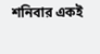শনিবার একই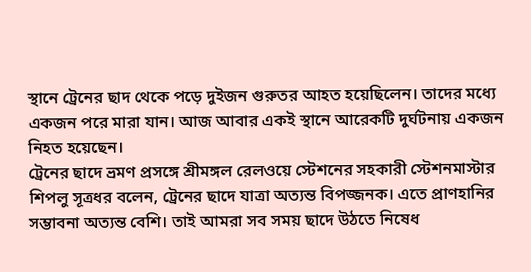স্থানে ট্রেনের ছাদ থেকে পড়ে দুইজন গুরুতর আহত হয়েছিলেন। তাদের মধ্যে একজন পরে মারা যান। আজ আবার একই স্থানে আরেকটি দুর্ঘটনায় একজন নিহত হয়েছেন।
ট্রেনের ছাদে ভ্রমণ প্রসঙ্গে শ্রীমঙ্গল রেলওয়ে স্টেশনের সহকারী স্টেশনমাস্টার শিপলু সূত্রধর বলেন, ট্রেনের ছাদে যাত্রা অত্যন্ত বিপজ্জনক। এতে প্রাণহানির সম্ভাবনা অত্যন্ত বেশি। তাই আমরা সব সময় ছাদে উঠতে নিষেধ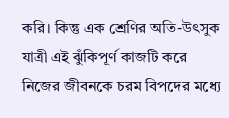করি। কিন্তু এক শ্রেণির অতি-উৎসুক যাত্রী এই ঝুঁকিপূর্ণ কাজটি করে নিজের জীবনকে চরম বিপদের মধ্যে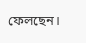ফেলছেন।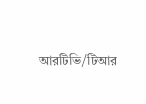আরটিভি/টিআর